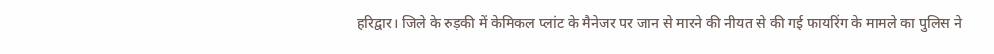हरिद्वार। जिले के रुड़की में केमिकल प्लांट के मैनेजर पर जान से मारने की नीयत से की गई फायरिंग के मामले का पुलिस ने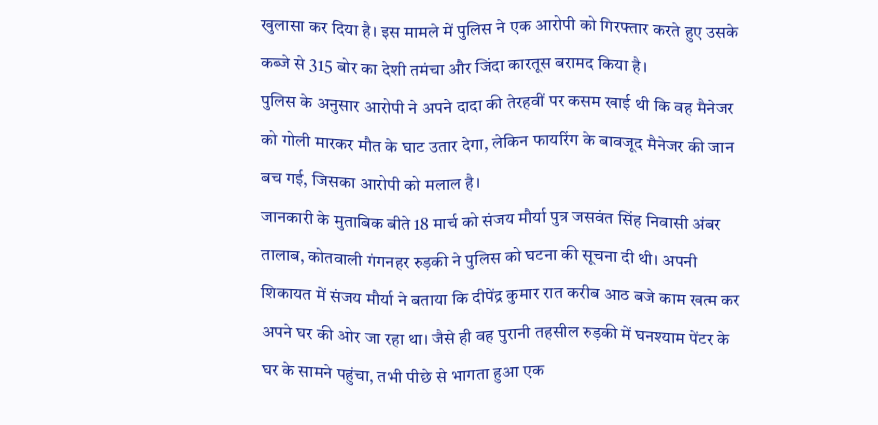खुलासा कर दिया है। इस मामले में पुलिस ने एक आरोपी को गिरफ्तार करते हुए उसके कब्जे से 315 बोर का देशी तमंचा और जिंदा कारतूस बरामद किया है।
पुलिस के अनुसार आरोपी ने अपने दादा की तेरहवीं पर कसम खाई थी कि वह मैनेजर को गोली मारकर मौत के घाट उतार देगा, लेकिन फायरिंग के बावजूद मैनेजर की जान बच गई, जिसका आरोपी को मलाल है।
जानकारी के मुताबिक बीते 18 मार्च को संजय मौर्या पुत्र जसवंत सिंह निवासी अंबर तालाब, कोतवाली गंगनहर रुड़की ने पुलिस को घटना की सूचना दी थी। अपनी शिकायत में संजय मौर्या ने बताया कि दीपेंद्र कुमार रात करीब आठ बजे काम खत्म कर अपने घर की ओर जा रहा था। जैसे ही वह पुरानी तहसील रुड़की में घनश्याम पेंटर के घर के सामने पहुंचा, तभी पीछे से भागता हुआ एक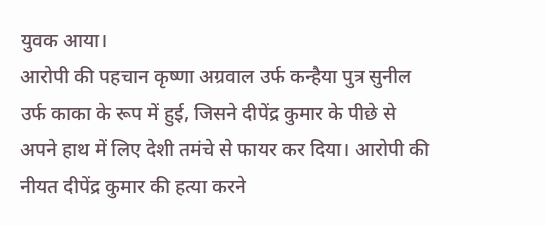युवक आया।
आरोपी की पहचान कृष्णा अग्रवाल उर्फ कन्हैया पुत्र सुनील उर्फ काका के रूप में हुई, जिसने दीपेंद्र कुमार के पीछे से अपने हाथ में लिए देशी तमंचे से फायर कर दिया। आरोपी की नीयत दीपेंद्र कुमार की हत्या करने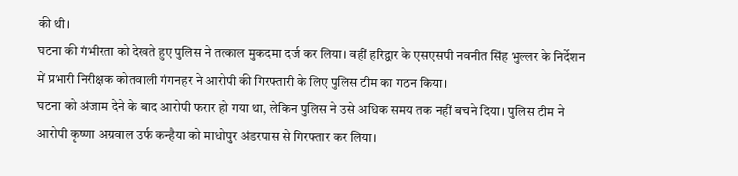की थी।
घटना की गंभीरता को देखते हुए पुलिस ने तत्काल मुकदमा दर्ज कर लिया। वहीं हरिद्वार के एसएसपी नवनीत सिंह भुल्लर के निर्देशन में प्रभारी निरीक्षक कोतवाली गंगनहर ने आरोपी की गिरफ्तारी के लिए पुलिस टीम का गठन किया।
घटना को अंजाम देने के बाद आरोपी फरार हो गया था, लेकिन पुलिस ने उसे अधिक समय तक नहीं बचने दिया। पुलिस टीम ने आरोपी कृष्णा अग्रवाल उर्फ कन्हैया को माधोपुर अंडरपास से गिरफ्तार कर लिया।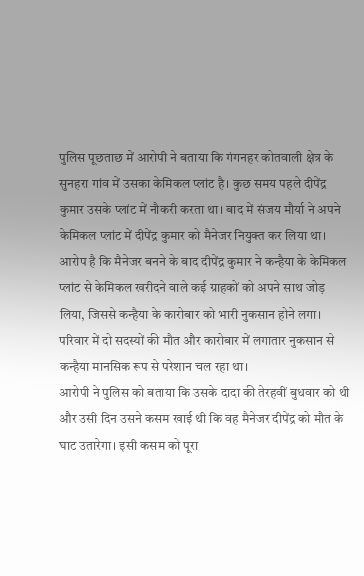पुलिस पूछताछ में आरोपी ने बताया कि गंगनहर कोतवाली क्षेत्र के सुनहरा गांव में उसका केमिकल प्लांट है। कुछ समय पहले दीपेंद्र कुमार उसके प्लांट में नौकरी करता था। बाद में संजय मौर्या ने अपने केमिकल प्लांट में दीपेंद्र कुमार को मैनेजर नियुक्त कर लिया था।
आरोप है कि मैनेजर बनने के बाद दीपेंद्र कुमार ने कन्हैया के केमिकल प्लांट से केमिकल खरीदने वाले कई ग्राहकों को अपने साथ जोड़ लिया, जिससे कन्हैया के कारोबार को भारी नुकसान होने लगा। परिवार में दो सदस्यों की मौत और कारोबार में लगातार नुकसान से कन्हैया मानसिक रूप से परेशान चल रहा था।
आरोपी ने पुलिस को बताया कि उसके दादा की तेरहवीं बुधवार को थी और उसी दिन उसने कसम खाई थी कि वह मैनेजर दीपेंद्र को मौत के घाट उतारेगा। इसी कसम को पूरा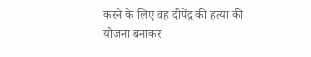करने के लिए वह दीपेंद्र की हत्या की योजना बनाकर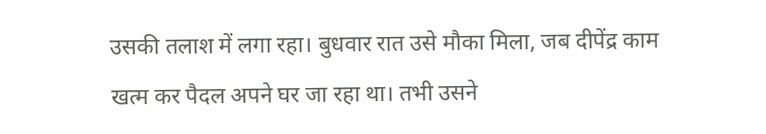उसकी तलाश में लगा रहा। बुधवार रात उसे मौका मिला, जब दीपेंद्र काम खत्म कर पैदल अपने घर जा रहा था। तभी उसने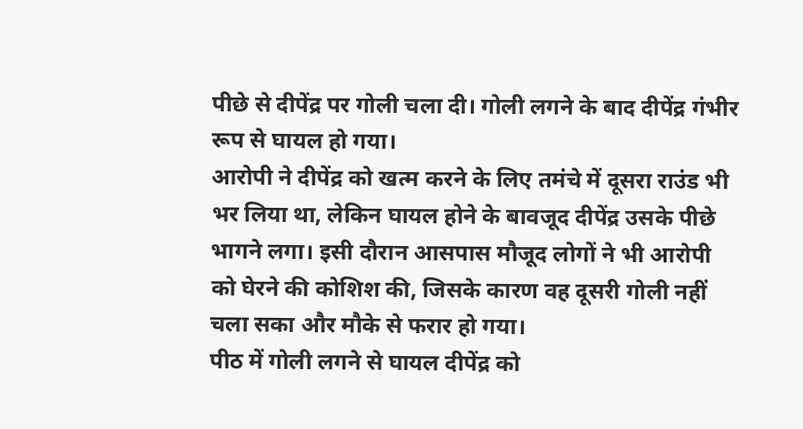पीछे से दीपेंद्र पर गोली चला दी। गोली लगने के बाद दीपेंद्र गंभीर रूप से घायल हो गया।
आरोपी ने दीपेंद्र को खत्म करने के लिए तमंचे में दूसरा राउंड भी भर लिया था, लेकिन घायल होने के बावजूद दीपेंद्र उसके पीछे भागने लगा। इसी दौरान आसपास मौजूद लोगों ने भी आरोपी को घेरने की कोशिश की, जिसके कारण वह दूसरी गोली नहीं चला सका और मौके से फरार हो गया।
पीठ में गोली लगने से घायल दीपेंद्र को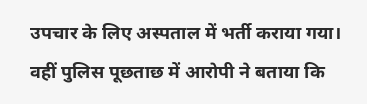उपचार के लिए अस्पताल में भर्ती कराया गया। वहीं पुलिस पूछताछ में आरोपी ने बताया कि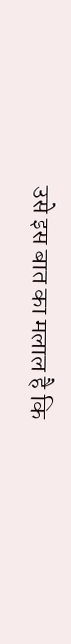उसे इस बात का मलाल है कि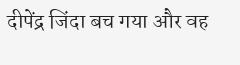दीपेंद्र जिंदा बच गया और वह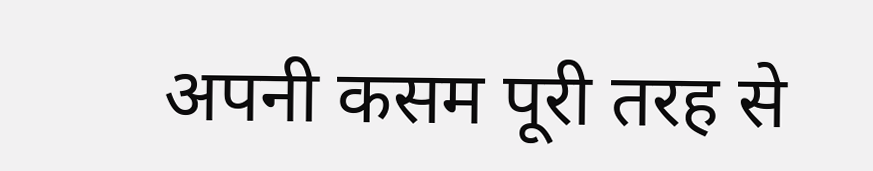अपनी कसम पूरी तरह से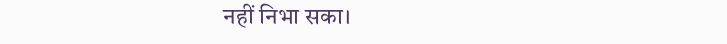नहीं निभा सका।